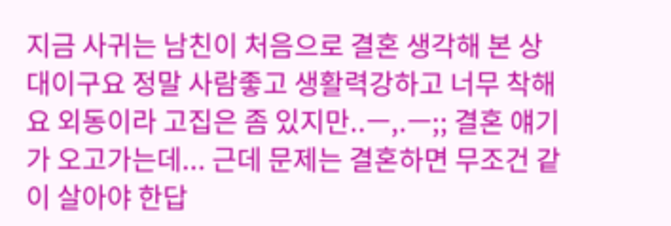지금 사귀는 남친이 처음으로 결혼 생각해 본 상대이구요 정말 사람좋고 생활력강하고 너무 착해요 외동이라 고집은 좀 있지만..ㅡ,.ㅡ;; 결혼 얘기가 오고가는데... 근데 문제는 결혼하면 무조건 같이 살아야 한답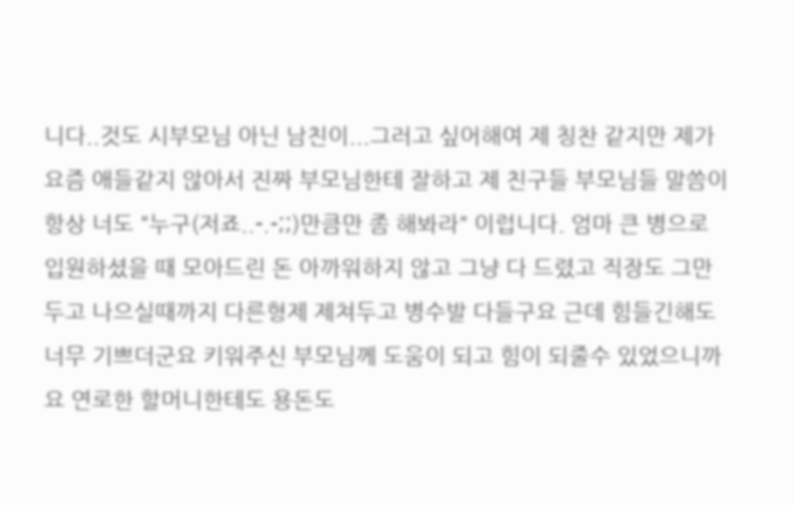니다..것도 시부모님 아닌 남친이...그러고 싶어해여 제 칭찬 같지만 제가 요즘 애들같지 않아서 진짜 부모님한테 잘하고 제 친구들 부모님들 말씀이 항상 너도 "누구(저죠..-.-;;)만큼만 좀 해봐라" 이럽니다. 엄마 큰 병으로 입원하셨을 때 모아드린 돈 아까워하지 않고 그냥 다 드렸고 직장도 그만두고 나으실때까지 다른형제 제쳐두고 병수발 다들구요 근데 힘들긴해도 너무 기쁘더군요 키워주신 부모님께 도움이 되고 힘이 되줄수 있었으니까요 연로한 할머니한테도 용돈도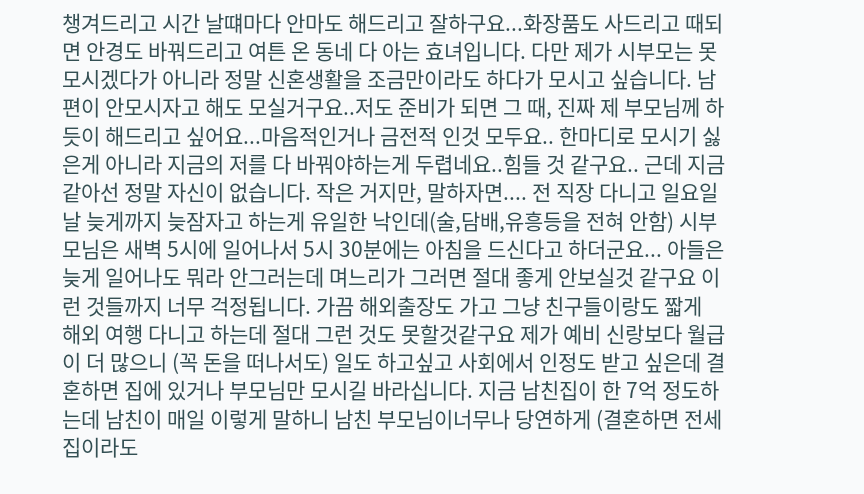챙겨드리고 시간 날떄마다 안마도 해드리고 잘하구요...화장품도 사드리고 때되면 안경도 바꿔드리고 여튼 온 동네 다 아는 효녀입니다. 다만 제가 시부모는 못 모시겠다가 아니라 정말 신혼생활을 조금만이라도 하다가 모시고 싶습니다. 남편이 안모시자고 해도 모실거구요..저도 준비가 되면 그 때, 진짜 제 부모님께 하듯이 해드리고 싶어요...마음적인거나 금전적 인것 모두요.. 한마디로 모시기 싫은게 아니라 지금의 저를 다 바꿔야하는게 두렵네요..힘들 것 같구요.. 근데 지금 같아선 정말 자신이 없습니다. 작은 거지만, 말하자면.... 전 직장 다니고 일요일날 늦게까지 늦잠자고 하는게 유일한 낙인데(술,담배,유흥등을 전혀 안함) 시부모님은 새벽 5시에 일어나서 5시 30분에는 아침을 드신다고 하더군요... 아들은 늦게 일어나도 뭐라 안그러는데 며느리가 그러면 절대 좋게 안보실것 같구요 이런 것들까지 너무 걱정됩니다. 가끔 해외출장도 가고 그냥 친구들이랑도 짧게 해외 여행 다니고 하는데 절대 그런 것도 못할것같구요 제가 예비 신랑보다 월급이 더 많으니 (꼭 돈을 떠나서도) 일도 하고싶고 사회에서 인정도 받고 싶은데 결혼하면 집에 있거나 부모님만 모시길 바라십니다. 지금 남친집이 한 7억 정도하는데 남친이 매일 이렇게 말하니 남친 부모님이너무나 당연하게 (결혼하면 전세집이라도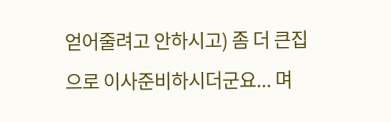얻어줄려고 안하시고) 좀 더 큰집으로 이사준비하시더군요... 며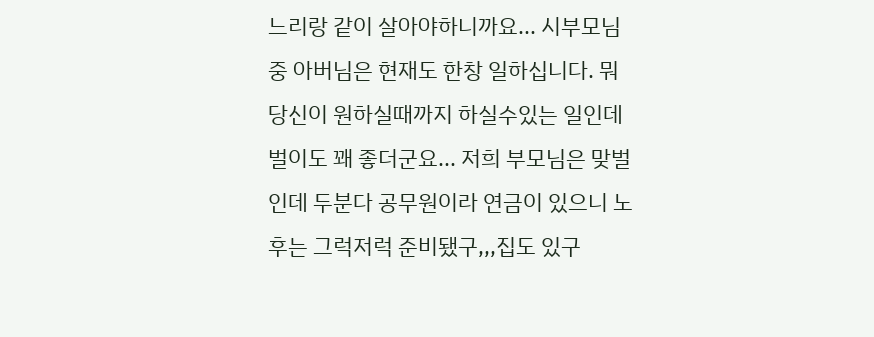느리랑 같이 살아야하니까요... 시부모님 중 아버님은 현재도 한창 일하십니다. 뭐 당신이 원하실때까지 하실수있는 일인데 벌이도 꽤 좋더군요... 저희 부모님은 맞벌인데 두분다 공무원이라 연금이 있으니 노후는 그럭저럭 준비됐구,,,집도 있구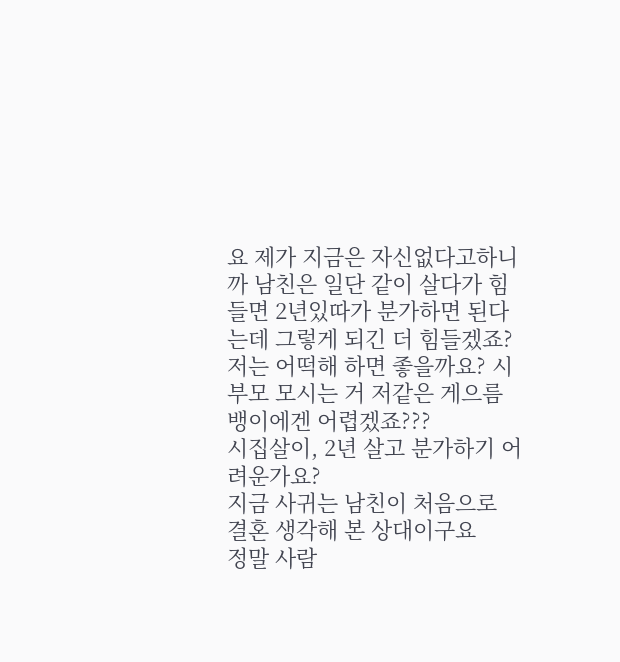요 제가 지금은 자신없다고하니까 남친은 일단 같이 살다가 힘들면 2년있따가 분가하면 된다는데 그렇게 되긴 더 힘들겠죠? 저는 어떡해 하면 좋을까요? 시부모 모시는 거 저같은 게으름뱅이에겐 어렵겠죠???
시집살이, 2년 살고 분가하기 어려운가요?
지금 사귀는 남친이 처음으로 결혼 생각해 본 상대이구요
정말 사람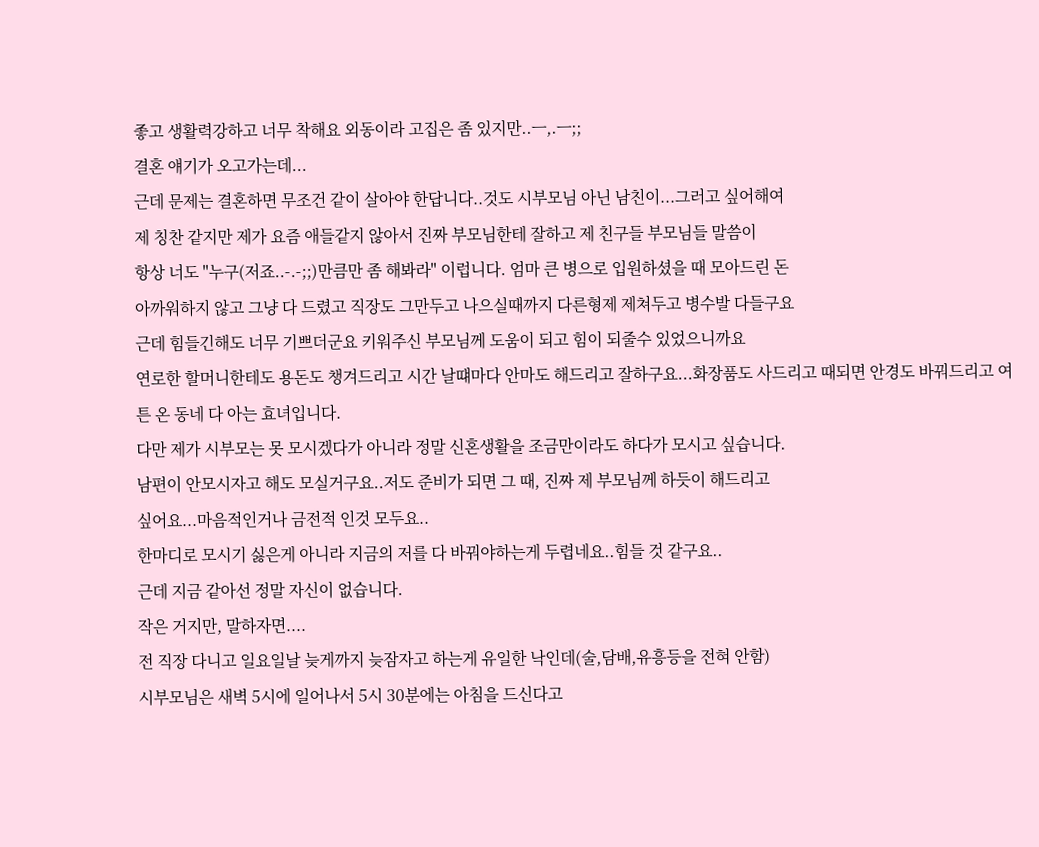좋고 생활력강하고 너무 착해요 외동이라 고집은 좀 있지만..ㅡ,.ㅡ;;
결혼 얘기가 오고가는데...
근데 문제는 결혼하면 무조건 같이 살아야 한답니다..것도 시부모님 아닌 남친이...그러고 싶어해여
제 칭찬 같지만 제가 요즘 애들같지 않아서 진짜 부모님한테 잘하고 제 친구들 부모님들 말씀이
항상 너도 "누구(저죠..-.-;;)만큼만 좀 해봐라" 이럽니다. 엄마 큰 병으로 입원하셨을 때 모아드린 돈
아까워하지 않고 그냥 다 드렸고 직장도 그만두고 나으실때까지 다른형제 제쳐두고 병수발 다들구요
근데 힘들긴해도 너무 기쁘더군요 키워주신 부모님께 도움이 되고 힘이 되줄수 있었으니까요
연로한 할머니한테도 용돈도 챙겨드리고 시간 날떄마다 안마도 해드리고 잘하구요...화장품도 사드리고 때되면 안경도 바꿔드리고 여튼 온 동네 다 아는 효녀입니다.
다만 제가 시부모는 못 모시겠다가 아니라 정말 신혼생활을 조금만이라도 하다가 모시고 싶습니다.
남편이 안모시자고 해도 모실거구요..저도 준비가 되면 그 때, 진짜 제 부모님께 하듯이 해드리고
싶어요...마음적인거나 금전적 인것 모두요..
한마디로 모시기 싫은게 아니라 지금의 저를 다 바꿔야하는게 두렵네요..힘들 것 같구요..
근데 지금 같아선 정말 자신이 없습니다.
작은 거지만, 말하자면....
전 직장 다니고 일요일날 늦게까지 늦잠자고 하는게 유일한 낙인데(술,담배,유흥등을 전혀 안함)
시부모님은 새벽 5시에 일어나서 5시 30분에는 아침을 드신다고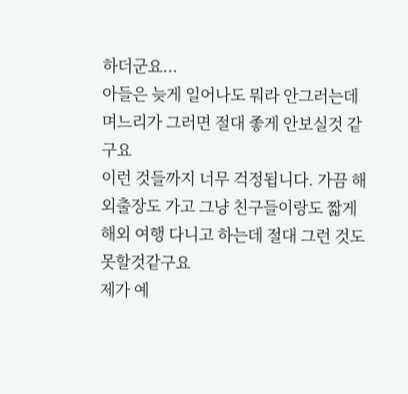하더군요...
아들은 늦게 일어나도 뭐라 안그러는데 며느리가 그러면 절대 좋게 안보실것 같구요
이런 것들까지 너무 걱정됩니다. 가끔 해외출장도 가고 그냥 친구들이랑도 짧게 해외 여행 다니고 하는데 절대 그런 것도 못할것같구요
제가 예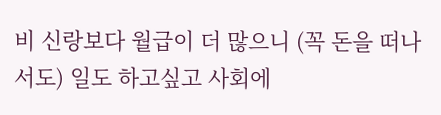비 신랑보다 월급이 더 많으니 (꼭 돈을 떠나서도) 일도 하고싶고 사회에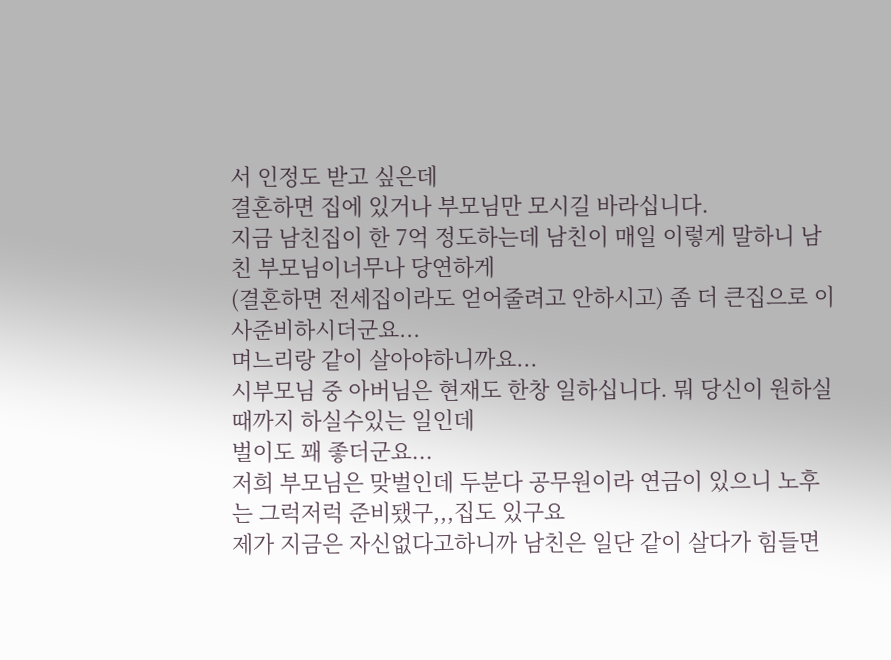서 인정도 받고 싶은데
결혼하면 집에 있거나 부모님만 모시길 바라십니다.
지금 남친집이 한 7억 정도하는데 남친이 매일 이렇게 말하니 남친 부모님이너무나 당연하게
(결혼하면 전세집이라도 얻어줄려고 안하시고) 좀 더 큰집으로 이사준비하시더군요...
며느리랑 같이 살아야하니까요...
시부모님 중 아버님은 현재도 한창 일하십니다. 뭐 당신이 원하실때까지 하실수있는 일인데
벌이도 꽤 좋더군요...
저희 부모님은 맞벌인데 두분다 공무원이라 연금이 있으니 노후는 그럭저럭 준비됐구,,,집도 있구요
제가 지금은 자신없다고하니까 남친은 일단 같이 살다가 힘들면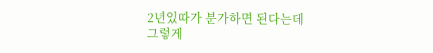2년있따가 분가하면 된다는데
그렇게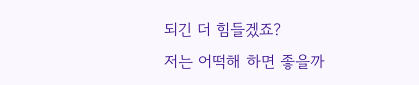되긴 더 힘들겠죠?
저는 어떡해 하면 좋을까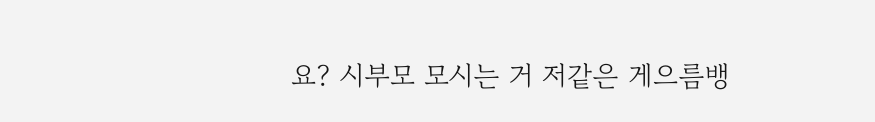요? 시부모 모시는 거 저같은 게으름뱅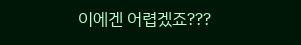이에겐 어렵겠죠???